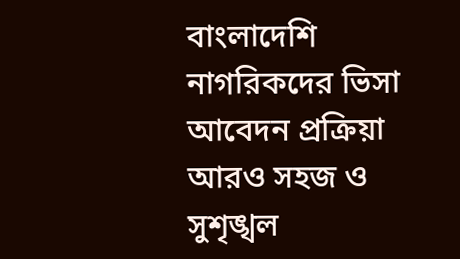বাংলাদেশি নাগরিকদের ভিসা আবেদন প্রক্রিয়া আরও সহজ ও সুশৃঙ্খল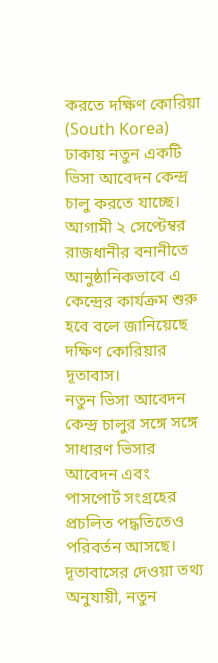করতে দক্ষিণ কোরিয়া (South Korea) ঢাকায় নতুন একটি ভিসা আবেদন কেন্দ্র চালু করতে যাচ্ছে। আগামী ২ সেপ্টেম্বর রাজধানীর বনানীতে আনুষ্ঠানিকভাবে এ কেন্দ্রের কার্যক্রম শুরু হবে বলে জানিয়েছে দক্ষিণ কোরিয়ার দূতাবাস।
নতুন ভিসা আবেদন কেন্দ্র চালুর সঙ্গে সঙ্গে সাধারণ ভিসার আবেদন এবং পাসপোর্ট সংগ্রহের প্রচলিত পদ্ধতিতেও পরিবর্তন আসছে। দূতাবাসের দেওয়া তথ্য অনুযায়ী, নতুন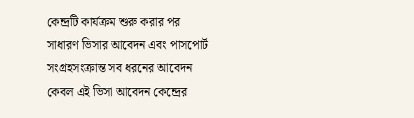কেন্দ্রটি কার্যক্রম শুরু করার পর সাধারণ ভিসার আবেদন এবং পাসপোর্ট সংগ্রহসংক্রান্ত সব ধরনের আবেদন কেবল এই ভিসা আবেদন কেন্দ্রের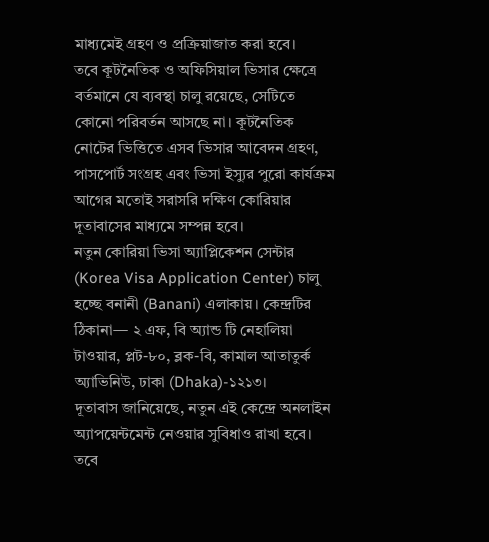মাধ্যমেই গ্রহণ ও প্রক্রিয়াজাত করা হবে।
তবে কূটনৈতিক ও অফিসিয়াল ভিসার ক্ষেত্রে বর্তমানে যে ব্যবস্থা চালু রয়েছে, সেটিতে কোনো পরিবর্তন আসছে না। কূটনৈতিক নোটের ভিত্তিতে এসব ভিসার আবেদন গ্রহণ, পাসপোর্ট সংগ্রহ এবং ভিসা ইস্যুর পুরো কার্যক্রম আগের মতোই সরাসরি দক্ষিণ কোরিয়ার দূতাবাসের মাধ্যমে সম্পন্ন হবে।
নতুন কোরিয়া ভিসা অ্যাপ্লিকেশন সেন্টার (Korea Visa Application Center) চালু হচ্ছে বনানী (Banani) এলাকায়। কেন্দ্রটির ঠিকানা— ২ এফ, বি অ্যান্ড টি নেহালিয়া টাওয়ার, প্লট-৮০, ব্লক-বি, কামাল আতাতুর্ক অ্যাভিনিউ, ঢাকা (Dhaka)-১২১৩।
দূতাবাস জানিয়েছে, নতুন এই কেন্দ্রে অনলাইন অ্যাপয়েন্টমেন্ট নেওয়ার সুবিধাও রাখা হবে। তবে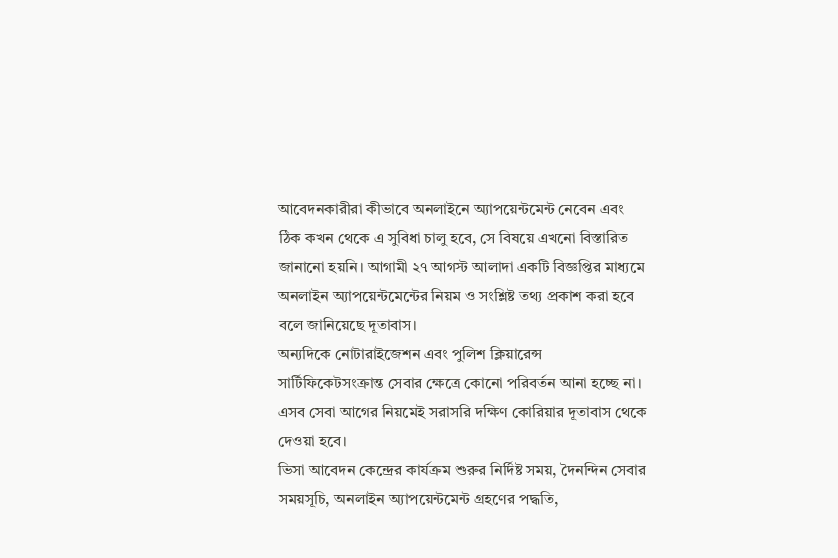আবেদনকারীরা কীভাবে অনলাইনে অ্যাপয়েন্টমেন্ট নেবেন এবং ঠিক কখন থেকে এ সুবিধা চালু হবে, সে বিষয়ে এখনো বিস্তারিত জানানো হয়নি। আগামী ২৭ আগস্ট আলাদা একটি বিজ্ঞপ্তির মাধ্যমে অনলাইন অ্যাপয়েন্টমেন্টের নিয়ম ও সংশ্লিষ্ট তথ্য প্রকাশ করা হবে বলে জানিয়েছে দূতাবাস।
অন্যদিকে নোটারাইজেশন এবং পুলিশ ক্লিয়ারেন্স সার্টিফিকেটসংক্রান্ত সেবার ক্ষেত্রে কোনো পরিবর্তন আনা হচ্ছে না। এসব সেবা আগের নিয়মেই সরাসরি দক্ষিণ কোরিয়ার দূতাবাস থেকে দেওয়া হবে।
ভিসা আবেদন কেন্দ্রের কার্যক্রম শুরুর নির্দিষ্ট সময়, দৈনন্দিন সেবার সময়সূচি, অনলাইন অ্যাপয়েন্টমেন্ট গ্রহণের পদ্ধতি,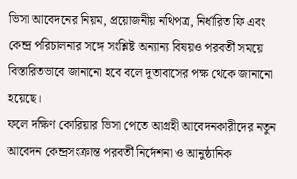ভিসা আবেদনের নিয়ম, প্রয়োজনীয় নথিপত্র, নির্ধারিত ফি এবং কেন্দ্র পরিচালনার সঙ্গে সংশ্লিষ্ট অন্যান্য বিষয়ও পরবর্তী সময়ে বিস্তারিতভাবে জানানো হবে বলে দূতাবাসের পক্ষ থেকে জানানো হয়েছে।
ফলে দক্ষিণ কোরিয়ার ভিসা পেতে আগ্রহী আবেদনকারীদের নতুন আবেদন কেন্দ্রসংক্রান্ত পরবর্তী নির্দেশনা ও আনুষ্ঠানিক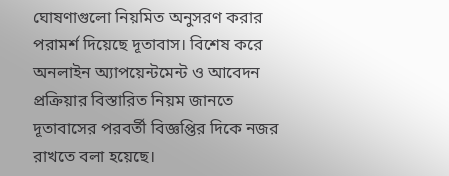ঘোষণাগুলো নিয়মিত অনুসরণ করার পরামর্শ দিয়েছে দূতাবাস। বিশেষ করে অনলাইন অ্যাপয়েন্টমেন্ট ও আবেদন প্রক্রিয়ার বিস্তারিত নিয়ম জানতে দূতাবাসের পরবর্তী বিজ্ঞপ্তির দিকে নজর রাখতে বলা হয়েছে।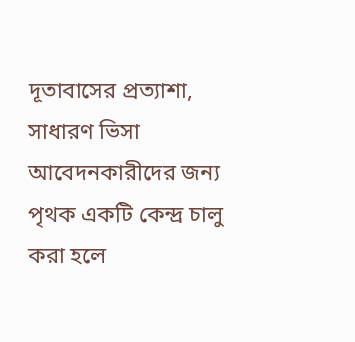দূতাবাসের প্রত্যাশা, সাধারণ ভিসা আবেদনকারীদের জন্য পৃথক একটি কেন্দ্র চালু করা হলে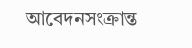আবেদনসংক্রান্ত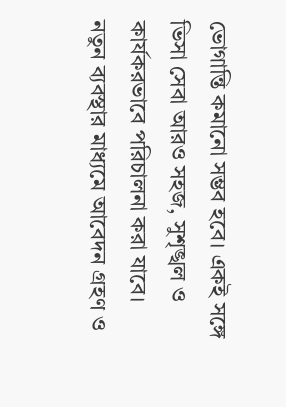ভোগান্তি কমানো সম্ভব হবে। একই সঙ্গে ভিসা সেবা আরও সহজ, সুশৃঙ্খল ও কার্যকরভাবে পরিচালনা করা যাবে। নতুন ব্যবস্থার মাধ্যমে আবেদন গ্রহণ ও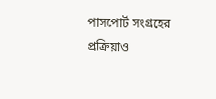পাসপোর্ট সংগ্রহের প্রক্রিয়াও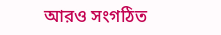আরও সংগঠিত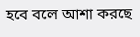হবে বলে আশা করছে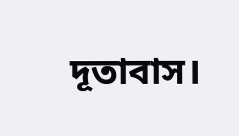দূতাবাস।